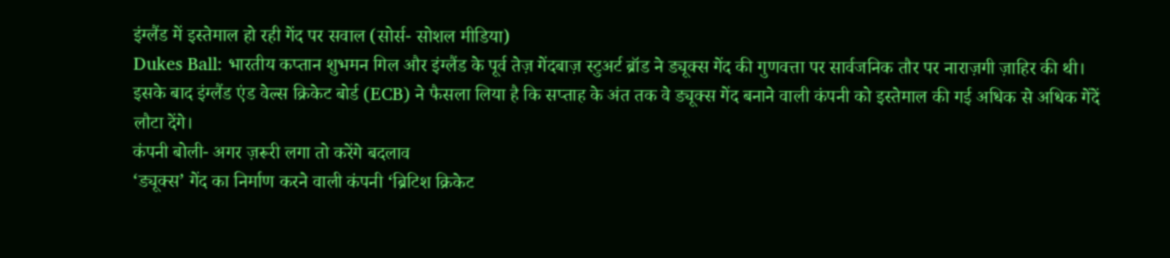इंग्लैंड में इस्तेमाल हो रही गेंद पर सवाल (सोर्स- सोशल मीडिया)
Dukes Ball: भारतीय कप्तान शुभमन गिल और इंग्लैंड के पूर्व तेज़ गेंदबाज़ स्टुअर्ट ब्रॉड ने ड्यूक्स गेंद की गुणवत्ता पर सार्वजनिक तौर पर नाराज़गी ज़ाहिर की थी। इसके बाद इंग्लैंड एंड वेल्स क्रिकेट बोर्ड (ECB) ने फैसला लिया है कि सप्ताह के अंत तक वे ड्यूक्स गेंद बनाने वाली कंपनी को इस्तेमाल की गई अधिक से अधिक गेंदें लौटा देंगे।
कंपनी बोली- अगर ज़रूरी लगा तो करेंगे बदलाव
‘ड्यूक्स’ गेंद का निर्माण करने वाली कंपनी ‘ब्रिटिश क्रिकेट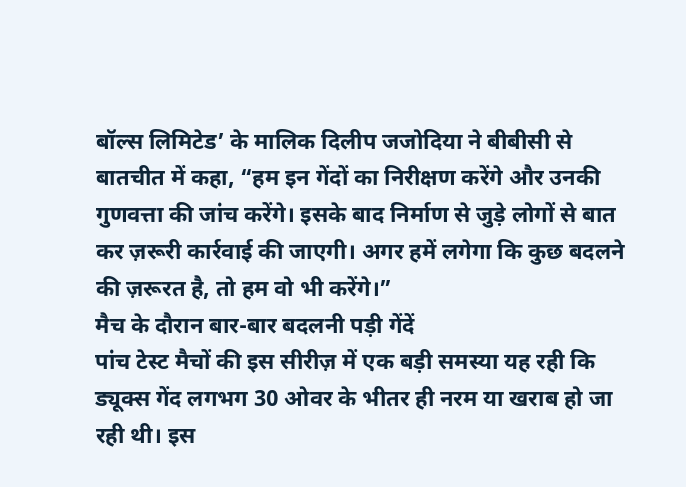बॉल्स लिमिटेड’ के मालिक दिलीप जजोदिया ने बीबीसी से बातचीत में कहा, “हम इन गेंदों का निरीक्षण करेंगे और उनकी गुणवत्ता की जांच करेंगे। इसके बाद निर्माण से जुड़े लोगों से बात कर ज़रूरी कार्रवाई की जाएगी। अगर हमें लगेगा कि कुछ बदलने की ज़रूरत है, तो हम वो भी करेंगे।”
मैच के दौरान बार-बार बदलनी पड़ी गेंदें
पांच टेस्ट मैचों की इस सीरीज़ में एक बड़ी समस्या यह रही कि ड्यूक्स गेंद लगभग 30 ओवर के भीतर ही नरम या खराब हो जा रही थी। इस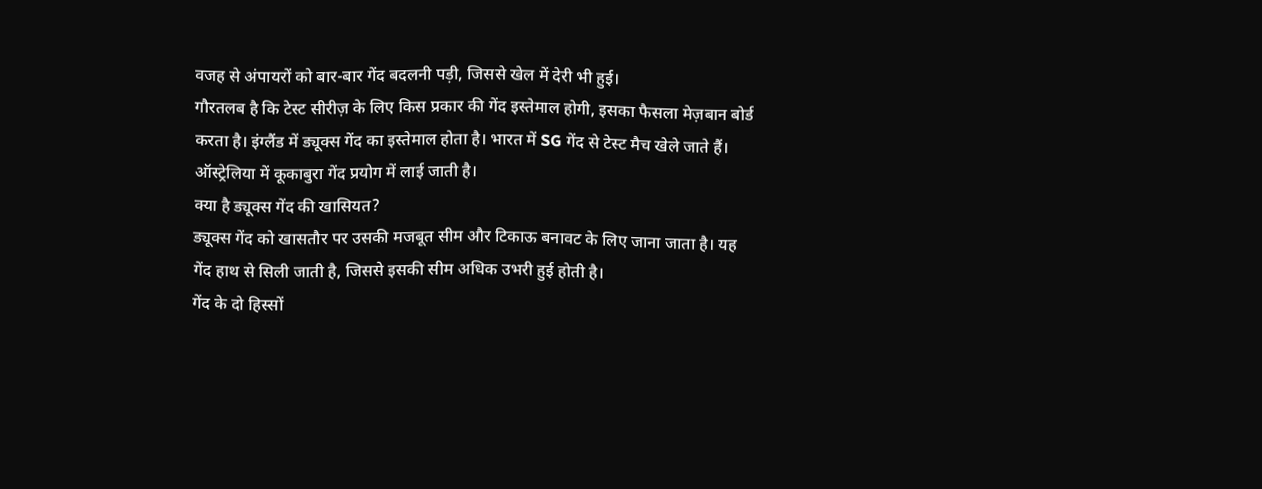वजह से अंपायरों को बार-बार गेंद बदलनी पड़ी, जिससे खेल में देरी भी हुई।
गौरतलब है कि टेस्ट सीरीज़ के लिए किस प्रकार की गेंद इस्तेमाल होगी, इसका फैसला मेज़बान बोर्ड करता है। इंग्लैंड में ड्यूक्स गेंद का इस्तेमाल होता है। भारत में SG गेंद से टेस्ट मैच खेले जाते हैं। ऑस्ट्रेलिया में कूकाबुरा गेंद प्रयोग में लाई जाती है।
क्या है ड्यूक्स गेंद की खासियत?
ड्यूक्स गेंद को खासतौर पर उसकी मजबूत सीम और टिकाऊ बनावट के लिए जाना जाता है। यह गेंद हाथ से सिली जाती है, जिससे इसकी सीम अधिक उभरी हुई होती है।
गेंद के दो हिस्सों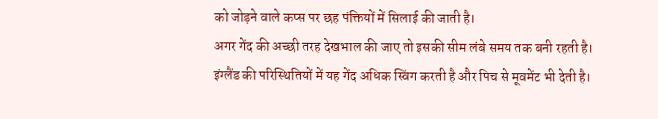को जोड़ने वाले कप्स पर छह पंक्तियों में सिलाई की जाती है।
अगर गेंद की अच्छी तरह देखभाल की जाए तो इसकी सीम लंबे समय तक बनी रहती है।
इंग्लैंड की परिस्थितियों में यह गेंद अधिक स्विंग करती है और पिच से मूवमेंट भी देती है।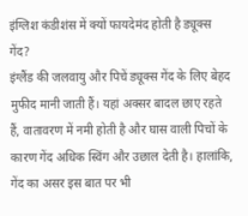इंग्लिश कंडीशंस में क्यों फायदेमंद होती है ड्यूक्स गेंद?
इंग्लैंड की जलवायु और पिचें ड्यूक्स गेंद के लिए बेहद मुफीद मानी जाती हैं। यहां अक्सर बादल छाए रहते हैं, वातावरण में नमी होती है और घास वाली पिचों के कारण गेंद अधिक स्विंग और उछाल देती है। हालांकि, गेंद का असर इस बात पर भी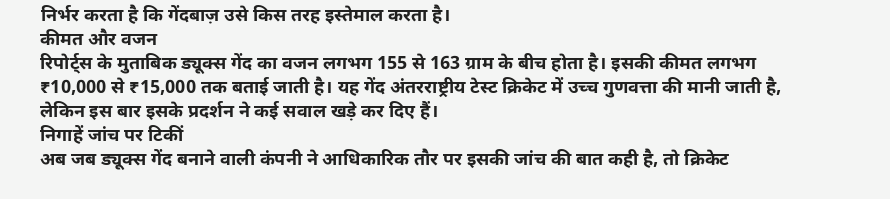निर्भर करता है कि गेंदबाज़ उसे किस तरह इस्तेमाल करता है।
कीमत और वजन
रिपोर्ट्स के मुताबिक ड्यूक्स गेंद का वजन लगभग 155 से 163 ग्राम के बीच होता है। इसकी कीमत लगभग ₹10,000 से ₹15,000 तक बताई जाती है। यह गेंद अंतरराष्ट्रीय टेस्ट क्रिकेट में उच्च गुणवत्ता की मानी जाती है, लेकिन इस बार इसके प्रदर्शन ने कई सवाल खड़े कर दिए हैं।
निगाहें जांच पर टिकीं
अब जब ड्यूक्स गेंद बनाने वाली कंपनी ने आधिकारिक तौर पर इसकी जांच की बात कही है, तो क्रिकेट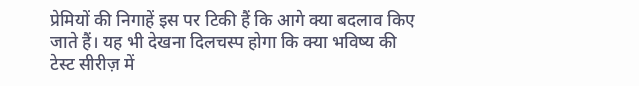प्रेमियों की निगाहें इस पर टिकी हैं कि आगे क्या बदलाव किए जाते हैं। यह भी देखना दिलचस्प होगा कि क्या भविष्य की टेस्ट सीरीज़ में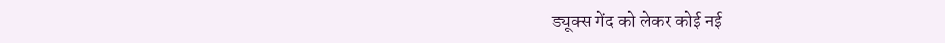ड्यूक्स गेंद को लेकर कोई नई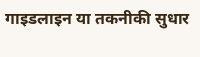गाइडलाइन या तकनीकी सुधार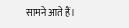सामने आते हैं।